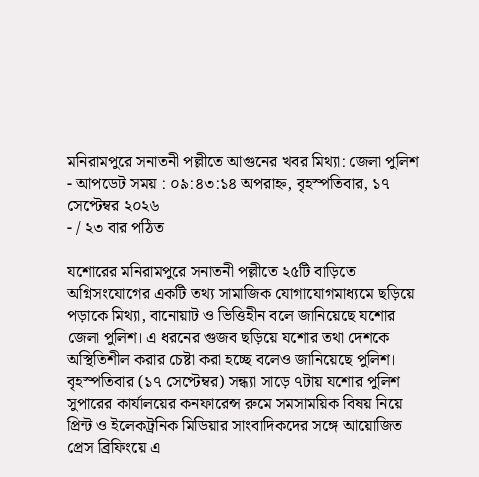মনিরামপুরে সনাতনী পল্লীতে আগুনের খবর মিথ্যা: জেলা পুলিশ
- আপডেট সময় : ০৯:৪৩:১৪ অপরাহ্ন, বৃহস্পতিবার, ১৭ সেপ্টেম্বর ২০২৬
- / ২৩ বার পঠিত

যশোরের মনিরামপুরে সনাতনী পল্লীতে ২৫টি বাড়িতে অগ্নিসংযোগের একটি তথ্য সামাজিক যোগাযোগমাধ্যমে ছড়িয়ে পড়াকে মিথ্যা, বানোয়াট ও ভিত্তিহীন বলে জানিয়েছে যশোর জেলা পুলিশ। এ ধরনের গুজব ছড়িয়ে যশোর তথা দেশকে অস্থিতিশীল করার চেষ্টা করা হচ্ছে বলেও জানিয়েছে পুলিশ।
বৃহস্পতিবার (১৭ সেপ্টেম্বর) সন্ধ্যা সাড়ে ৭টায় যশোর পুলিশ সুপারের কার্যালয়ের কনফারেন্স রুমে সমসাময়িক বিষয় নিয়ে প্রিন্ট ও ইলেকট্রনিক মিডিয়ার সাংবাদিকদের সঙ্গে আয়োজিত প্রেস ব্রিফিংয়ে এ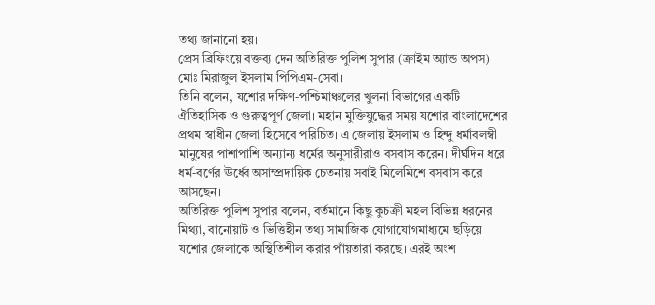তথ্য জানানো হয়।
প্রেস ব্রিফিংয়ে বক্তব্য দেন অতিরিক্ত পুলিশ সুপার (ক্রাইম অ্যান্ড অপস) মোঃ মিরাজুল ইসলাম পিপিএম-সেবা।
তিনি বলেন, যশোর দক্ষিণ-পশ্চিমাঞ্চলের খুলনা বিভাগের একটি ঐতিহাসিক ও গুরুত্বপূর্ণ জেলা। মহান মুক্তিযুদ্ধের সময় যশোর বাংলাদেশের প্রথম স্বাধীন জেলা হিসেবে পরিচিত। এ জেলায় ইসলাম ও হিন্দু ধর্মাবলম্বী মানুষের পাশাপাশি অন্যান্য ধর্মের অনুসারীরাও বসবাস করেন। দীর্ঘদিন ধরে ধর্ম-বর্ণের ঊর্ধ্বে অসাম্প্রদায়িক চেতনায় সবাই মিলেমিশে বসবাস করে আসছেন।
অতিরিক্ত পুলিশ সুপার বলেন, বর্তমানে কিছু কুচক্রী মহল বিভিন্ন ধরনের মিথ্যা, বানোয়াট ও ভিত্তিহীন তথ্য সামাজিক যোগাযোগমাধ্যমে ছড়িয়ে যশোর জেলাকে অস্থিতিশীল করার পাঁয়তারা করছে। এরই অংশ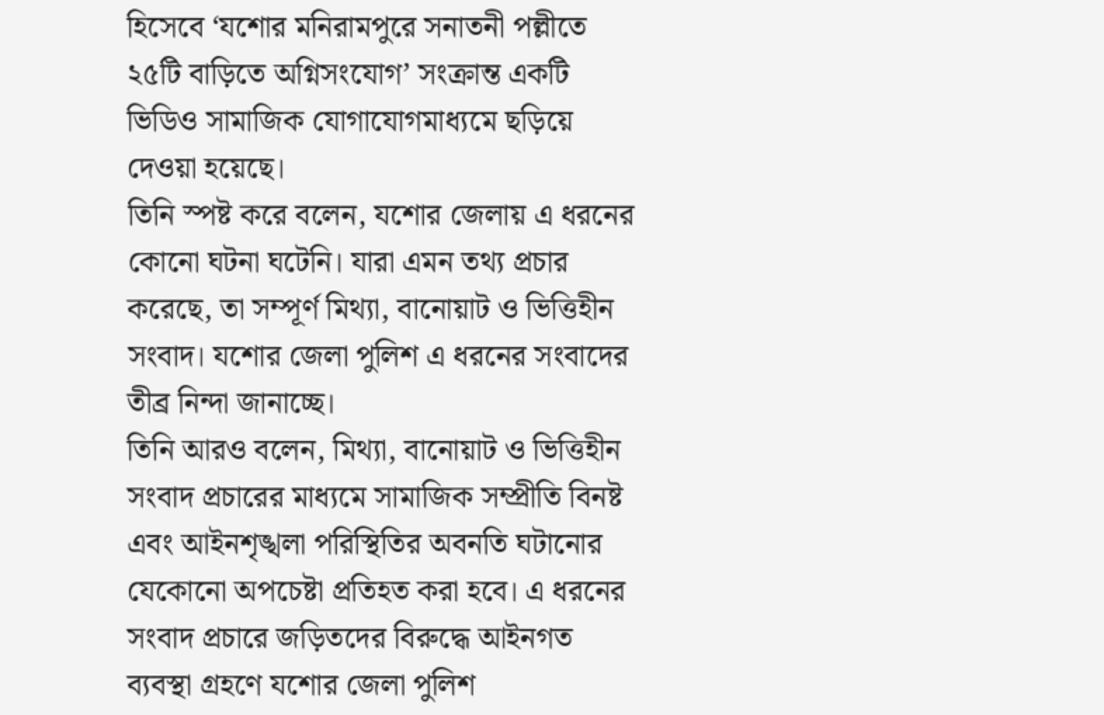হিসেবে ‘যশোর মনিরামপুরে সনাতনী পল্লীতে ২৫টি বাড়িতে অগ্নিসংযোগ’ সংক্রান্ত একটি ভিডিও সামাজিক যোগাযোগমাধ্যমে ছড়িয়ে দেওয়া হয়েছে।
তিনি স্পষ্ট করে বলেন, যশোর জেলায় এ ধরনের কোনো ঘটনা ঘটেনি। যারা এমন তথ্য প্রচার করেছে, তা সম্পূর্ণ মিথ্যা, বানোয়াট ও ভিত্তিহীন সংবাদ। যশোর জেলা পুলিশ এ ধরনের সংবাদের তীব্র নিন্দা জানাচ্ছে।
তিনি আরও বলেন, মিথ্যা, বানোয়াট ও ভিত্তিহীন সংবাদ প্রচারের মাধ্যমে সামাজিক সম্প্রীতি বিনষ্ট এবং আইনশৃঙ্খলা পরিস্থিতির অবনতি ঘটানোর যেকোনো অপচেষ্টা প্রতিহত করা হবে। এ ধরনের সংবাদ প্রচারে জড়িতদের বিরুদ্ধে আইনগত ব্যবস্থা গ্রহণে যশোর জেলা পুলিশ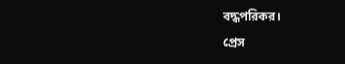বদ্ধপরিকর।
প্রেস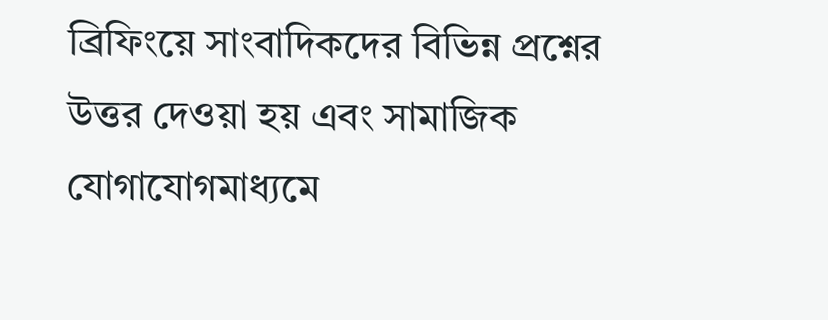ব্রিফিংয়ে সাংবাদিকদের বিভিন্ন প্রশ্নের উত্তর দেওয়া হয় এবং সামাজিক যোগাযোগমাধ্যমে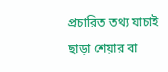প্রচারিত তথ্য যাচাই ছাড়া শেয়ার বা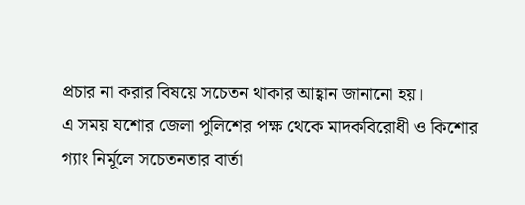প্রচার না করার বিষয়ে সচেতন থাকার আহ্বান জানানো হয়।
এ সময় যশোর জেলা পুলিশের পক্ষ থেকে মাদকবিরোধী ও কিশোর গ্যাং নির্মূলে সচেতনতার বার্তা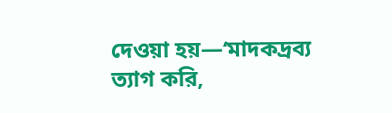দেওয়া হয়—‘মাদকদ্রব্য ত্যাগ করি,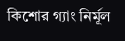কিশোর গ্যাং নির্মূল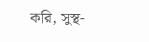করি, সুস্থ-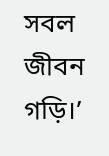সবল জীবন গড়ি।’